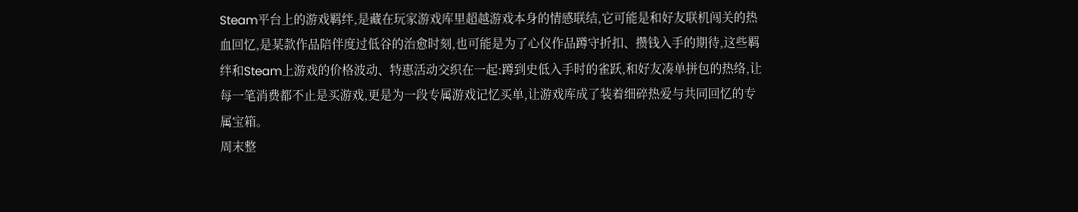Steam平台上的游戏羁绊,是藏在玩家游戏库里超越游戏本身的情感联结,它可能是和好友联机闯关的热血回忆,是某款作品陪伴度过低谷的治愈时刻,也可能是为了心仪作品蹲守折扣、攒钱入手的期待,这些羁绊和Steam上游戏的价格波动、特惠活动交织在一起:蹲到史低入手时的雀跃,和好友凑单拼包的热络,让每一笔消费都不止是买游戏,更是为一段专属游戏记忆买单,让游戏库成了装着细碎热爱与共同回忆的专属宝箱。
周末整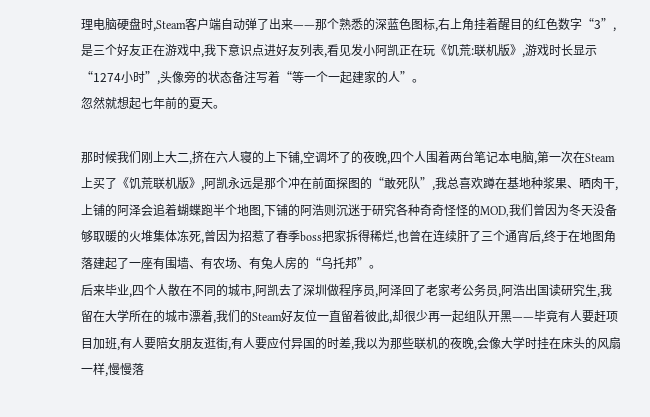理电脑硬盘时,Steam客户端自动弹了出来——那个熟悉的深蓝色图标,右上角挂着醒目的红色数字“3”,是三个好友正在游戏中,我下意识点进好友列表,看见发小阿凯正在玩《饥荒:联机版》,游戏时长显示“1274小时”,头像旁的状态备注写着“等一个一起建家的人”。
忽然就想起七年前的夏天。

那时候我们刚上大二,挤在六人寝的上下铺,空调坏了的夜晚,四个人围着两台笔记本电脑,第一次在Steam上买了《饥荒联机版》,阿凯永远是那个冲在前面探图的“敢死队”,我总喜欢蹲在基地种浆果、晒肉干,上铺的阿泽会追着蝴蝶跑半个地图,下铺的阿浩则沉迷于研究各种奇奇怪怪的MOD,我们曾因为冬天没备够取暖的火堆集体冻死,曾因为招惹了春季boss把家拆得稀烂,也曾在连续肝了三个通宵后,终于在地图角落建起了一座有围墙、有农场、有兔人房的“乌托邦”。
后来毕业,四个人散在不同的城市,阿凯去了深圳做程序员,阿泽回了老家考公务员,阿浩出国读研究生,我留在大学所在的城市漂着,我们的Steam好友位一直留着彼此,却很少再一起组队开黑——毕竟有人要赶项目加班,有人要陪女朋友逛街,有人要应付异国的时差,我以为那些联机的夜晚,会像大学时挂在床头的风扇一样,慢慢落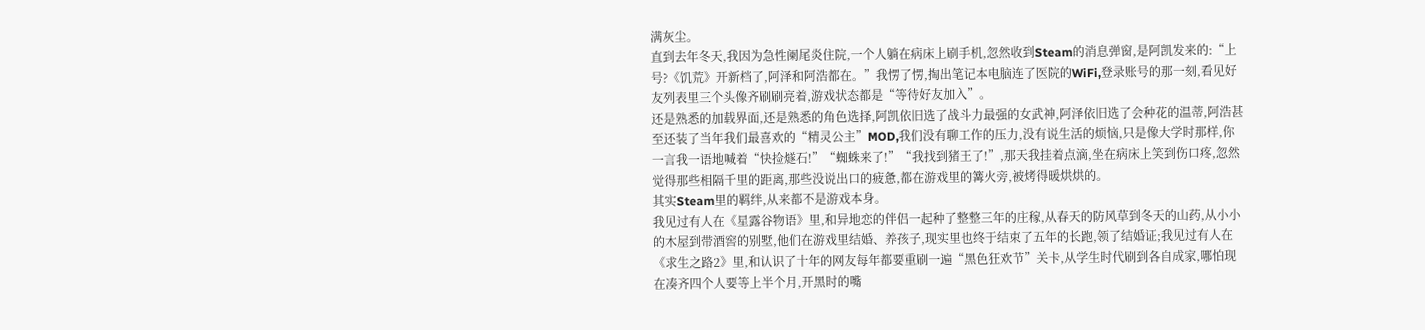满灰尘。
直到去年冬天,我因为急性阑尾炎住院,一个人躺在病床上刷手机,忽然收到Steam的消息弹窗,是阿凯发来的:“上号?《饥荒》开新档了,阿泽和阿浩都在。”我愣了愣,掏出笔记本电脑连了医院的WiFi,登录账号的那一刻,看见好友列表里三个头像齐刷刷亮着,游戏状态都是“等待好友加入”。
还是熟悉的加载界面,还是熟悉的角色选择,阿凯依旧选了战斗力最强的女武神,阿泽依旧选了会种花的温蒂,阿浩甚至还装了当年我们最喜欢的“精灵公主”MOD,我们没有聊工作的压力,没有说生活的烦恼,只是像大学时那样,你一言我一语地喊着“快捡燧石!”“蜘蛛来了!”“我找到猪王了!”,那天我挂着点滴,坐在病床上笑到伤口疼,忽然觉得那些相隔千里的距离,那些没说出口的疲惫,都在游戏里的篝火旁,被烤得暖烘烘的。
其实Steam里的羁绊,从来都不是游戏本身。
我见过有人在《星露谷物语》里,和异地恋的伴侣一起种了整整三年的庄稼,从春天的防风草到冬天的山药,从小小的木屋到带酒窖的别墅,他们在游戏里结婚、养孩子,现实里也终于结束了五年的长跑,领了结婚证;我见过有人在《求生之路2》里,和认识了十年的网友每年都要重刷一遍“黑色狂欢节”关卡,从学生时代刷到各自成家,哪怕现在凑齐四个人要等上半个月,开黑时的嘴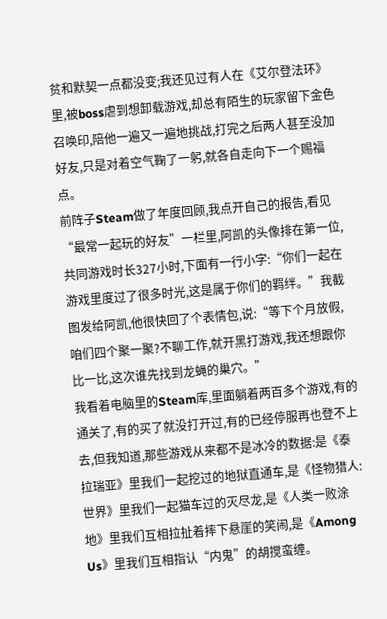贫和默契一点都没变;我还见过有人在《艾尔登法环》里,被boss虐到想卸载游戏,却总有陌生的玩家留下金色召唤印,陪他一遍又一遍地挑战,打完之后两人甚至没加好友,只是对着空气鞠了一躬,就各自走向下一个赐福点。
前阵子Steam做了年度回顾,我点开自己的报告,看见“最常一起玩的好友”一栏里,阿凯的头像排在第一位,共同游戏时长327小时,下面有一行小字:“你们一起在游戏里度过了很多时光,这是属于你们的羁绊。”我截图发给阿凯,他很快回了个表情包,说:“等下个月放假,咱们四个聚一聚?不聊工作,就开黑打游戏,我还想跟你比一比,这次谁先找到龙蝇的巢穴。”
我看着电脑里的Steam库,里面躺着两百多个游戏,有的通关了,有的买了就没打开过,有的已经停服再也登不上去,但我知道,那些游戏从来都不是冰冷的数据:是《泰拉瑞亚》里我们一起挖过的地狱直通车,是《怪物猎人:世界》里我们一起猫车过的灭尽龙,是《人类一败涂地》里我们互相拉扯着摔下悬崖的笑闹,是《Among Us》里我们互相指认“内鬼”的胡搅蛮缠。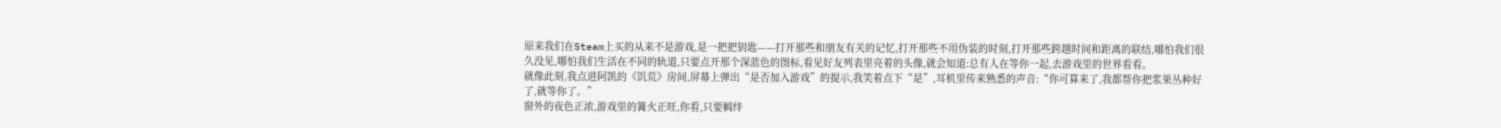原来我们在Steam上买的从来不是游戏,是一把把钥匙——打开那些和朋友有关的记忆,打开那些不用伪装的时刻,打开那些跨越时间和距离的联结,哪怕我们很久没见,哪怕我们生活在不同的轨道,只要点开那个深蓝色的图标,看见好友列表里亮着的头像,就会知道:总有人在等你一起,去游戏里的世界看看。
就像此刻,我点进阿凯的《饥荒》房间,屏幕上弹出“是否加入游戏”的提示,我笑着点下“是”,耳机里传来熟悉的声音:“你可算来了,我都帮你把浆果丛种好了,就等你了。”
窗外的夜色正浓,游戏里的篝火正旺,你看,只要羁绊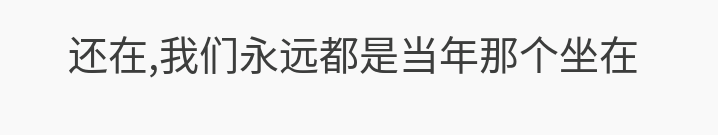还在,我们永远都是当年那个坐在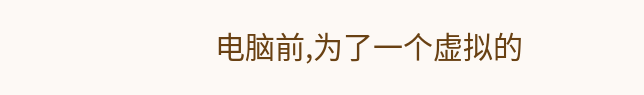电脑前,为了一个虚拟的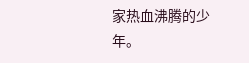家热血沸腾的少年。